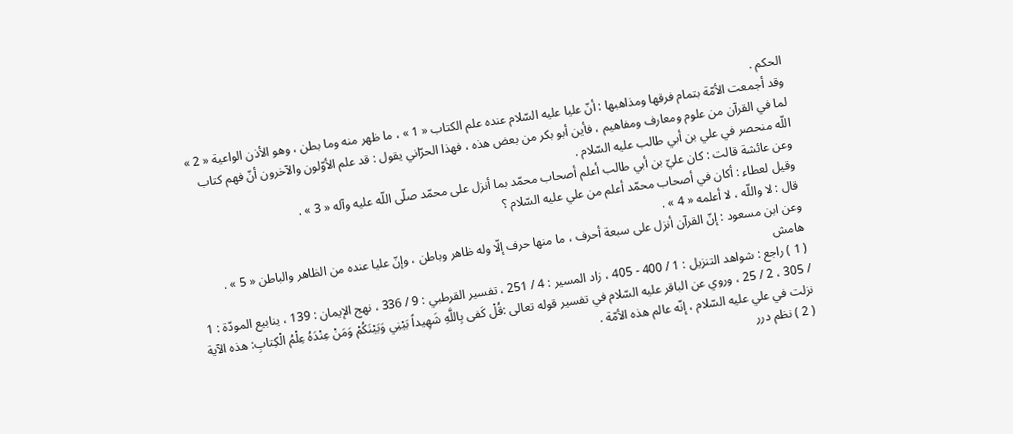الحكم .
وقد أجمعت الأمّة بتمام فرقها ومذاهبها : أنّ عليا عليه السّلام عنده علم الكتاب « 1 » ، ما ظهر منه وما بطن ، وهو الأذن الواعية « 2 » لما في القرآن من علوم ومعارف ومفاهيم ، فأين أبو بكر من بعض هذه ، فهذا الحرّاني يقول : قد علم الأوّلون والآخرون أنّ فهم كتاب اللّه منحصر في علي بن أبي طالب عليه السّلام .
وعن عائشة قالت : كان عليّ بن أبي طالب أعلم أصحاب محمّد بما أنزل على محمّد صلّى اللّه عليه وآله « 3 » .
وقيل لعطاء : أكان في أصحاب محمّد أعلم من علي عليه السّلام ؟
قال : لا واللّه ، لا أعلمه « 4 » .
وعن ابن مسعود : إنّ القرآن أنزل على سبعة أحرف ، ما منها حرف إلّا وله ظاهر وباطن ، وإنّ عليا عنده من الظاهر والباطن « 5 » .
هامش
( 1 ) راجع : شواهد التنزيل : 1 / 400 - 405 ، زاد المسير : 4 / 251 ، تفسير القرطبي : 9 / 336 ، نهج الإيمان : 139 ، ينابيع المودّة : 1 / 305 ، 2 / 25 ، وروي عن الباقر عليه السّلام في تفسير قوله تعالى :قُلْ كَفى بِاللَّهِ شَهِيداً بَيْنِي وَبَيْنَكُمْ وَمَنْ عِنْدَهُ عِلْمُ الْكِتابِ: هذه الآية نزلت في علي عليه السّلام ، إنّه عالم هذه الأمّة .
( 2 ) نظم درر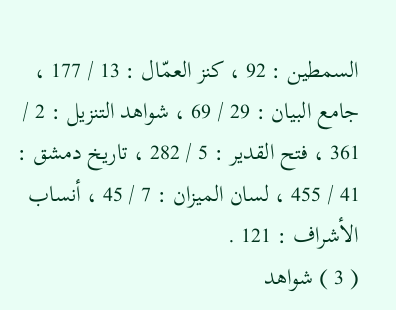السمطين : 92 ، كنز العمّال : 13 / 177 ، جامع البيان : 29 / 69 ، شواهد التنزيل : 2 / 361 ، فتح القدير : 5 / 282 ، تاريخ دمشق : 41 / 455 ، لسان الميزان : 7 / 45 ، أنساب الأشراف : 121 .
( 3 ) شواهد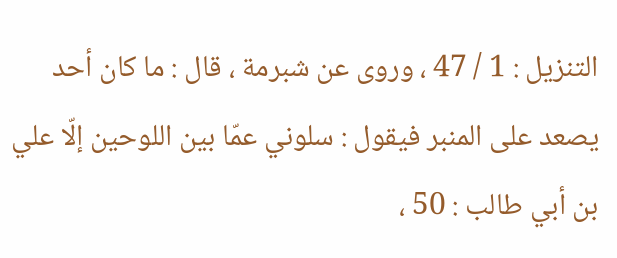التنزيل : 1 / 47 ، وروى عن شبرمة ، قال : ما كان أحد يصعد على المنبر فيقول : سلوني عمّا بين اللوحين إلّا علي بن أبي طالب : 50 ،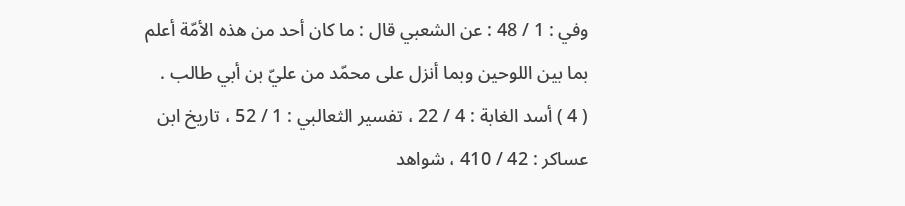وفي : 1 / 48 : عن الشعبي قال : ما كان أحد من هذه الأمّة أعلم بما بين اللوحين وبما أنزل على محمّد من عليّ بن أبي طالب .
( 4 ) أسد الغابة : 4 / 22 ، تفسير الثعالبي : 1 / 52 ، تاريخ ابن عساكر : 42 / 410 ، شواهد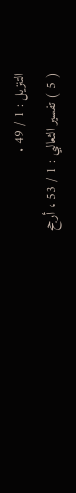التنزيل : 1 / 49 .
( 5 ) تفسير الثعالبي : 1 / 53 ، أرجح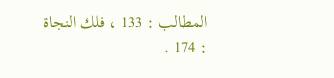المطالب : 133 ، فلك النجاة : 174 .